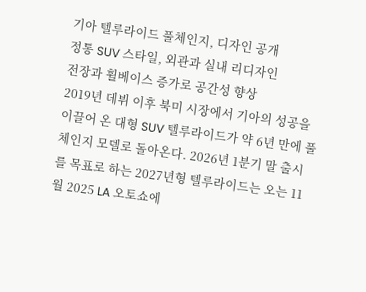기아 텔루라이드 풀체인지, 디자인 공개
정통 SUV 스타일, 외관과 실내 리디자인
전장과 휠베이스 증가로 공간성 향상
2019년 데뷔 이후 북미 시장에서 기아의 성공을 이끌어 온 대형 SUV 텔루라이드가 약 6년 만에 풀체인지 모델로 돌아온다. 2026년 1분기 말 출시를 목표로 하는 2027년형 텔루라이드는 오는 11월 2025 LA 오토쇼에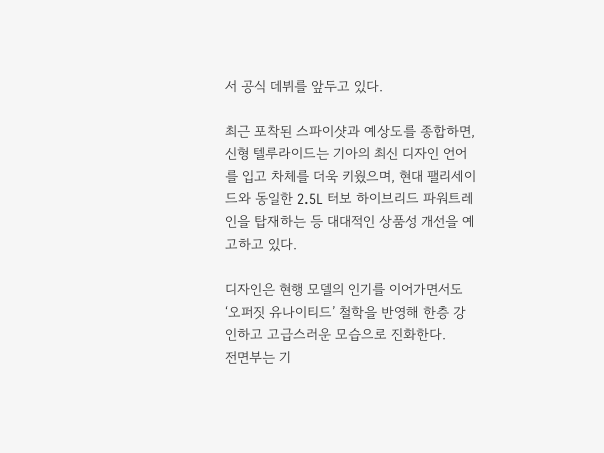서 공식 데뷔를 앞두고 있다.

최근 포착된 스파이샷과 예상도를 종합하면, 신형 텔루라이드는 기아의 최신 디자인 언어를 입고 차체를 더욱 키웠으며, 현대 팰리세이드와 동일한 2.5L 터보 하이브리드 파워트레인을 탑재하는 등 대대적인 상품성 개선을 예고하고 있다.

디자인은 현행 모델의 인기를 이어가면서도 ‘오퍼짓 유나이티드’ 철학을 반영해 한층 강인하고 고급스러운 모습으로 진화한다.
전면부는 기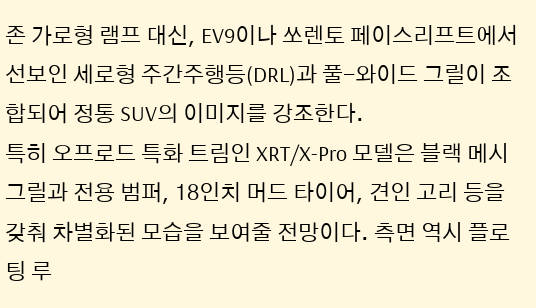존 가로형 램프 대신, EV9이나 쏘렌토 페이스리프트에서 선보인 세로형 주간주행등(DRL)과 풀-와이드 그릴이 조합되어 정통 SUV의 이미지를 강조한다.
특히 오프로드 특화 트림인 XRT/X-Pro 모델은 블랙 메시 그릴과 전용 범퍼, 18인치 머드 타이어, 견인 고리 등을 갖춰 차별화된 모습을 보여줄 전망이다. 측면 역시 플로팅 루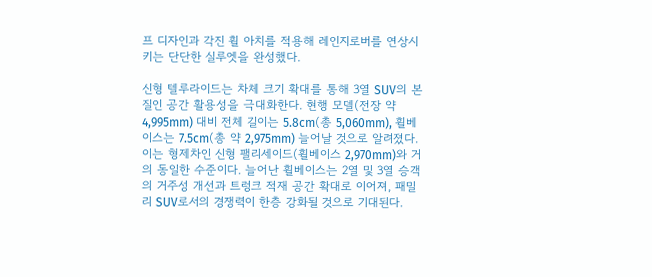프 디자인과 각진 휠 아치를 적용해 레인지로버를 연상시키는 단단한 실루엣을 완성했다.

신형 텔루라이드는 차체 크기 확대를 통해 3열 SUV의 본질인 공간 활용성을 극대화한다. 현행 모델(전장 약 4,995mm) 대비 전체 길이는 5.8cm(총 5,060mm), 휠베이스는 7.5cm(총 약 2,975mm) 늘어날 것으로 알려졌다.
이는 형제차인 신형 팰리세이드(휠베이스 2,970mm)와 거의 동일한 수준이다. 늘어난 휠베이스는 2열 및 3열 승객의 거주성 개선과 트렁크 적재 공간 확대로 이어져, 패밀리 SUV로서의 경쟁력이 한층 강화될 것으로 기대된다.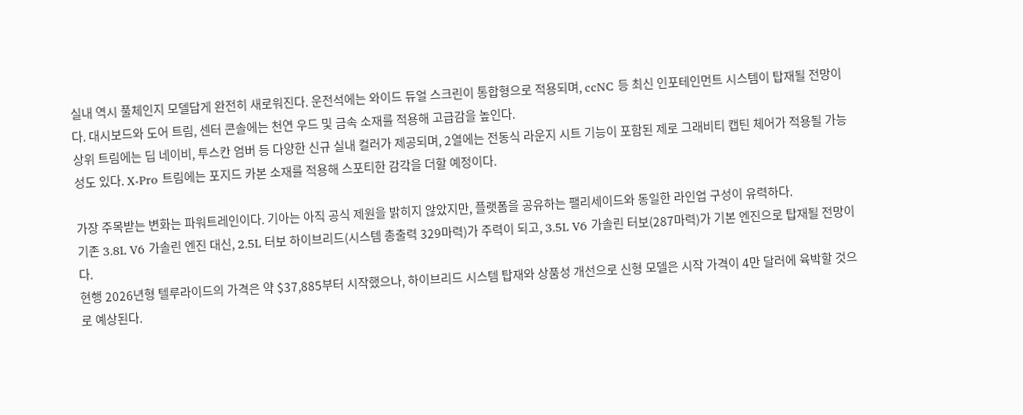실내 역시 풀체인지 모델답게 완전히 새로워진다. 운전석에는 와이드 듀얼 스크린이 통합형으로 적용되며, ccNC 등 최신 인포테인먼트 시스템이 탑재될 전망이다. 대시보드와 도어 트림, 센터 콘솔에는 천연 우드 및 금속 소재를 적용해 고급감을 높인다.
상위 트림에는 딥 네이비, 투스칸 엄버 등 다양한 신규 실내 컬러가 제공되며, 2열에는 전동식 라운지 시트 기능이 포함된 제로 그래비티 캡틴 체어가 적용될 가능성도 있다. X-Pro 트림에는 포지드 카본 소재를 적용해 스포티한 감각을 더할 예정이다.

가장 주목받는 변화는 파워트레인이다. 기아는 아직 공식 제원을 밝히지 않았지만, 플랫폼을 공유하는 팰리세이드와 동일한 라인업 구성이 유력하다.
기존 3.8L V6 가솔린 엔진 대신, 2.5L 터보 하이브리드(시스템 총출력 329마력)가 주력이 되고, 3.5L V6 가솔린 터보(287마력)가 기본 엔진으로 탑재될 전망이다.
현행 2026년형 텔루라이드의 가격은 약 $37,885부터 시작했으나, 하이브리드 시스템 탑재와 상품성 개선으로 신형 모델은 시작 가격이 4만 달러에 육박할 것으로 예상된다.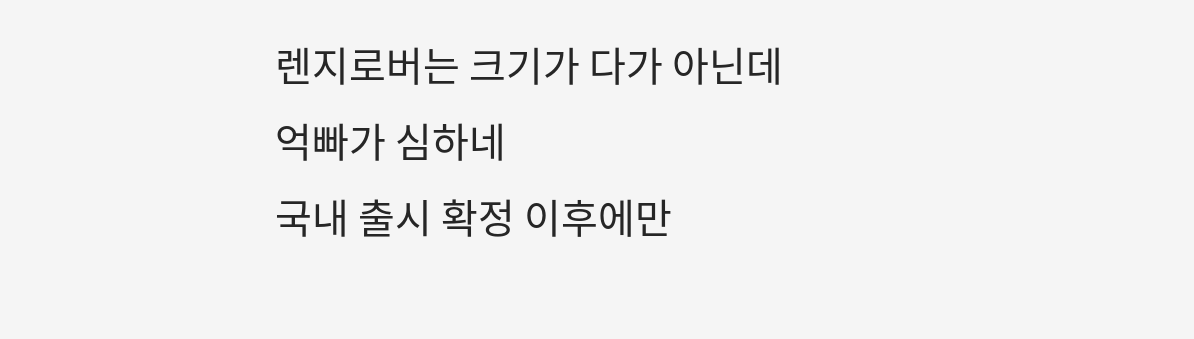렌지로버는 크기가 다가 아닌데 억빠가 심하네
국내 출시 확정 이후에만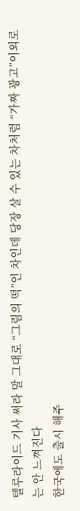텔루라이드 기사 써라 말 그대로 “그림의 떡”인 차인데 당장 살 수 있는 차처럼 “가짜 광고”이외로는 안 느껴진다
한국에도 출시 해주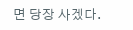면 당장 사겠다.